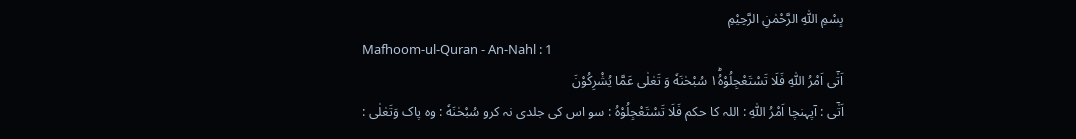بِسْمِ اللّٰهِ الرَّحْمٰنِ الرَّحِيْمِ
Mafhoom-ul-Quran - An-Nahl : 1
اَتٰۤى اَمْرُ اللّٰهِ فَلَا تَسْتَعْجِلُوْهُ١ؕ سُبْحٰنَهٗ وَ تَعٰلٰى عَمَّا یُشْرِكُوْنَ
اَتٰٓى : آپہنچا اَمْرُ اللّٰهِ : اللہ کا حکم فَلَا تَسْتَعْجِلُوْهُ : سو اس کی جلدی نہ کرو سُبْحٰنَهٗ : وہ پاک وَتَعٰلٰى :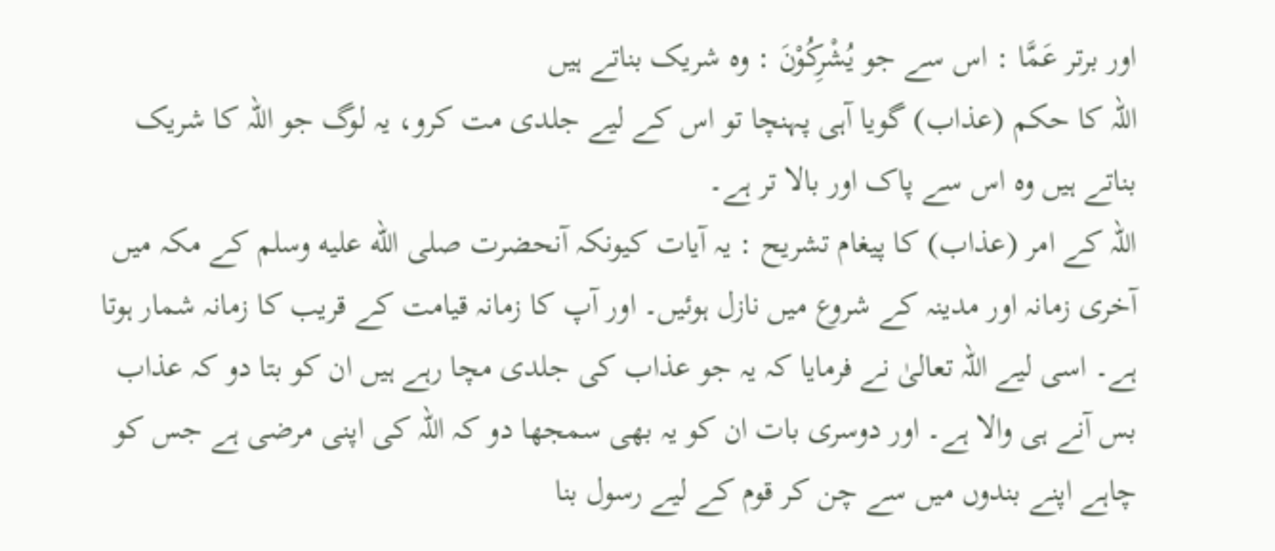اور برتر عَمَّا : اس سے جو يُشْرِكُوْنَ : وہ شریک بناتے ہیں
اللہ کا حکم (عذاب) گویا آہی پہنچا تو اس کے لیے جلدی مت کرو، یہ لوگ جو اللہ کا شریک بناتے ہیں وہ اس سے پاک اور بالا تر ہے۔
اللہ کے امر (عذاب) کا پیغام تشریح : یہ آیات کیونکہ آنحضرت صلى الله عليه وسلم کے مکہ میں آخری زمانہ اور مدینہ کے شروع میں نازل ہوئیں۔ اور آپ کا زمانہ قیامت کے قریب کا زمانہ شمار ہوتا ہے۔ اسی لیے اللہ تعالیٰ نے فرمایا کہ یہ جو عذاب کی جلدی مچا رہے ہیں ان کو بتا دو کہ عذاب بس آنے ہی والا ہے۔ اور دوسری بات ان کو یہ بھی سمجھا دو کہ اللہ کی اپنی مرضی ہے جس کو چاہے اپنے بندوں میں سے چن کر قوم کے لیے رسول بنا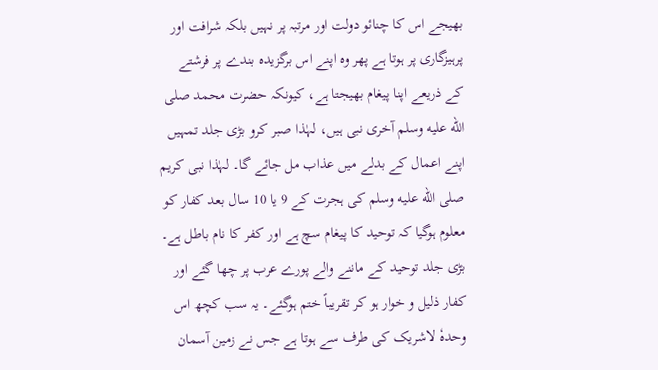بھیجے اس کا چنائو دولت اور مرتبہ پر نہیں بلکہ شرافت اور پرہیزگاری پر ہوتا ہے پھر وہ اپنے اس برگزیدہ بندے پر فرشتے کے ذریعے اپنا پیغام بھیجتا ہے، کیونکہ حضرت محمد صلى الله عليه وسلم آخری نبی ہیں، لہٰذا صبر کرو بڑی جلد تمہیں اپنے اعمال کے بدلے میں عذاب مل جائے گا۔ لہٰذا نبی کریم صلى الله عليه وسلم کی ہجرت کے 9 یا 10 سال بعد کفار کو معلوم ہوگیا کہ توحید کا پیغام سچ ہے اور کفر کا نام باطل ہے۔ بڑی جلد توحید کے ماننے والے پورے عرب پر چھا گئے اور کفار ذلیل و خوار ہو کر تقریباً ختم ہوگئے۔ یہ سب کچھ اس وحدہٗ لاشریک کی طرف سے ہوتا ہے جس نے زمین آسمان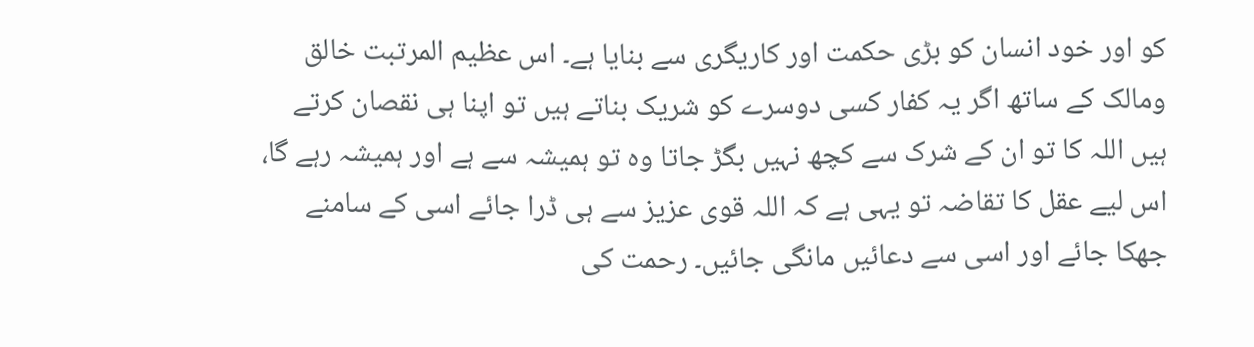کو اور خود انسان کو بڑی حکمت اور کاریگری سے بنایا ہے۔ اس عظیم المرتبت خالق ومالک کے ساتھ اگر یہ کفار کسی دوسرے کو شریک بناتے ہیں تو اپنا ہی نقصان کرتے ہیں اللہ کا تو ان کے شرک سے کچھ نہیں بگڑ جاتا وہ تو ہمیشہ سے ہے اور ہمیشہ رہے گا، اس لیے عقل کا تقاضہ تو یہی ہے کہ اللہ قوی عزیز سے ہی ڈرا جائے اسی کے سامنے جھکا جائے اور اسی سے دعائیں مانگی جائیں۔ رحمت کی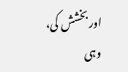اور بخشش کی، وہی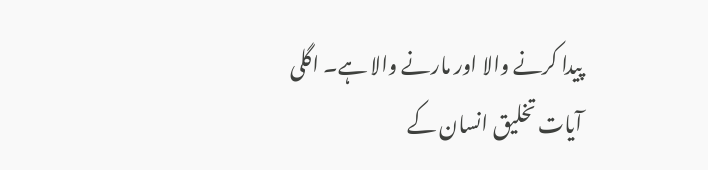پیدا کرنے والا اور مارنے والا ہے۔ اگلی آیات تخلیق انسان کے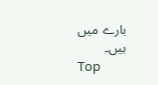بارے میں ہیں۔
Top